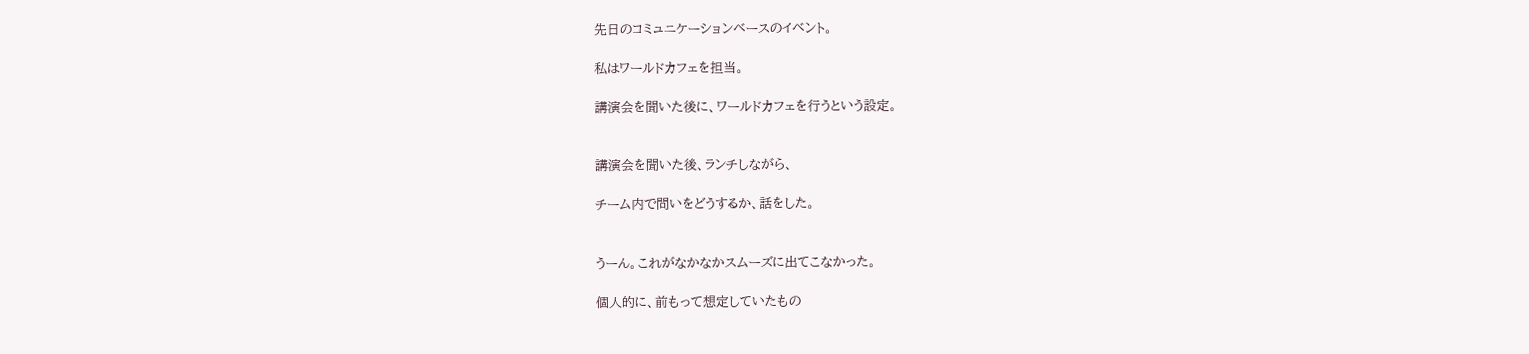先日のコミュニケーションベースのイベント。

私はワールドカフェを担当。

講演会を聞いた後に、ワールドカフェを行うという設定。


講演会を聞いた後、ランチしながら、

チーム内で問いをどうするか、話をした。


うーん。これがなかなかスムーズに出てこなかった。

個人的に、前もって想定していたもの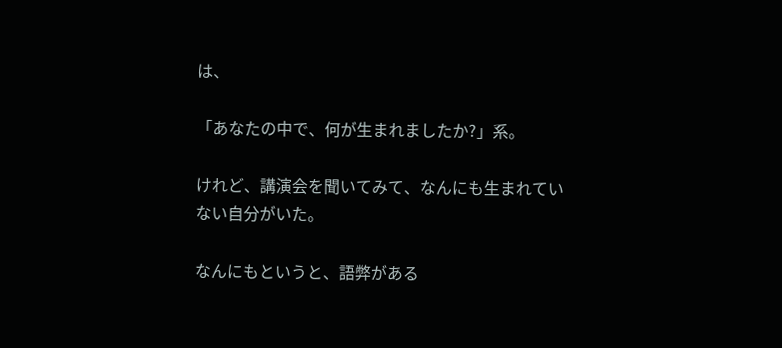は、

「あなたの中で、何が生まれましたか?」系。

けれど、講演会を聞いてみて、なんにも生まれていない自分がいた。

なんにもというと、語弊がある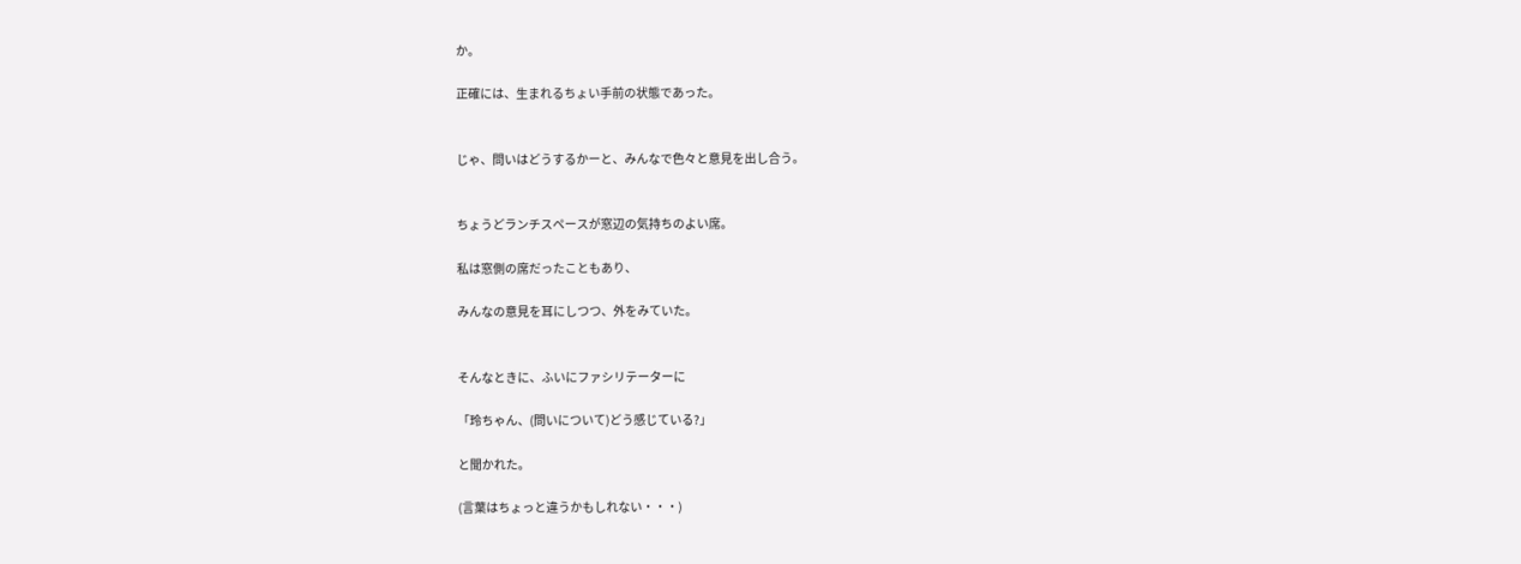か。

正確には、生まれるちょい手前の状態であった。


じゃ、問いはどうするかーと、みんなで色々と意見を出し合う。


ちょうどランチスペースが窓辺の気持ちのよい席。

私は窓側の席だったこともあり、

みんなの意見を耳にしつつ、外をみていた。


そんなときに、ふいにファシリテーターに

「玲ちゃん、(問いについて)どう感じている?」

と聞かれた。

(言葉はちょっと違うかもしれない・・・)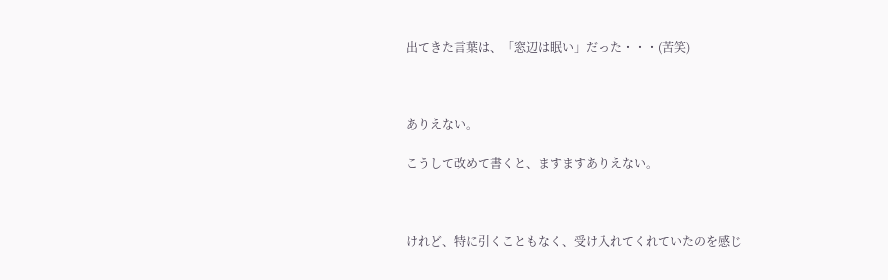出てきた言葉は、「窓辺は眠い」だった・・・(苦笑)



ありえない。

こうして改めて書くと、ますますありえない。



けれど、特に引くこともなく、受け入れてくれていたのを感じ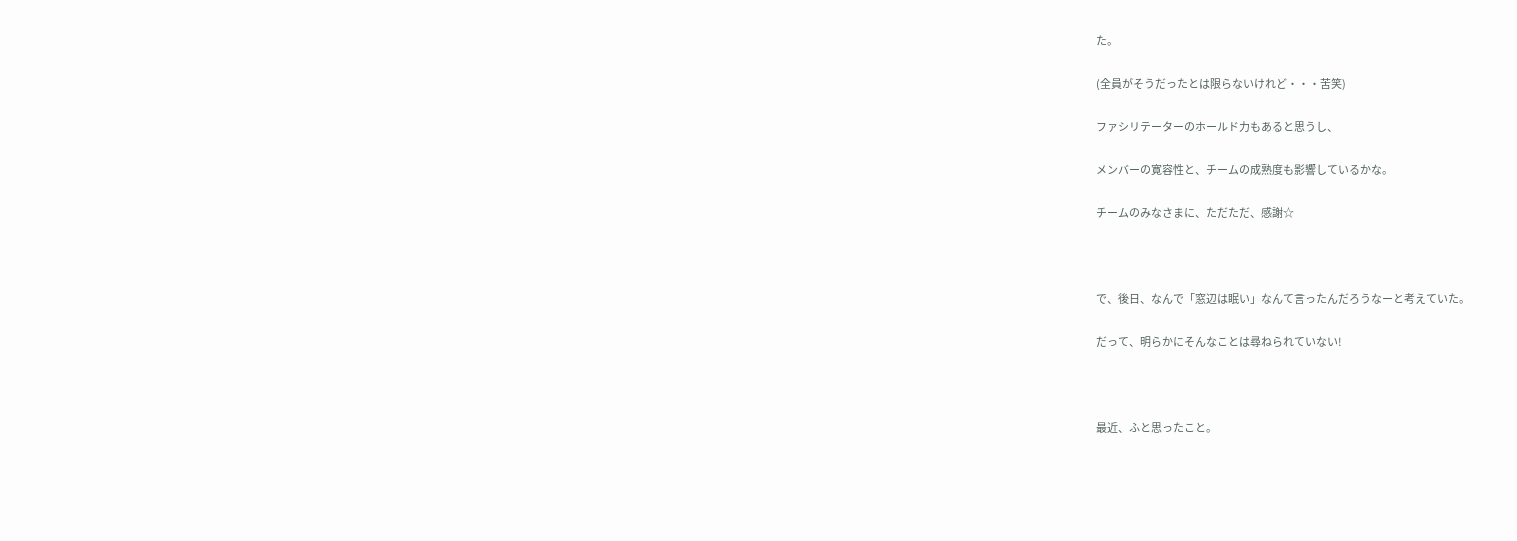た。

(全員がそうだったとは限らないけれど・・・苦笑)

ファシリテーターのホールド力もあると思うし、

メンバーの寛容性と、チームの成熟度も影響しているかな。

チームのみなさまに、ただただ、感謝☆



で、後日、なんで「窓辺は眠い」なんて言ったんだろうなーと考えていた。

だって、明らかにそんなことは尋ねられていない!



最近、ふと思ったこと。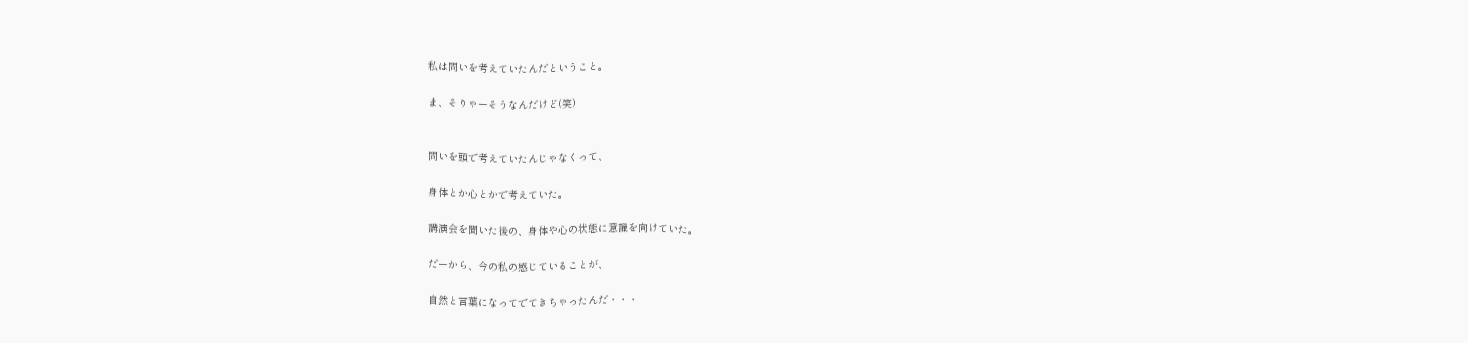私は問いを考えていたんだということ。

ま、そりゃーそうなんだけど(笑)


問いを頭で考えていたんじゃなくって、

身体とか心とかで考えていた。

講演会を聞いた後の、身体や心の状態に意識を向けていた。

だーから、今の私の感じていることが、

自然と言葉になってでてきちゃったんだ・・・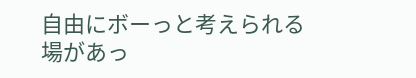自由にボーっと考えられる場があっ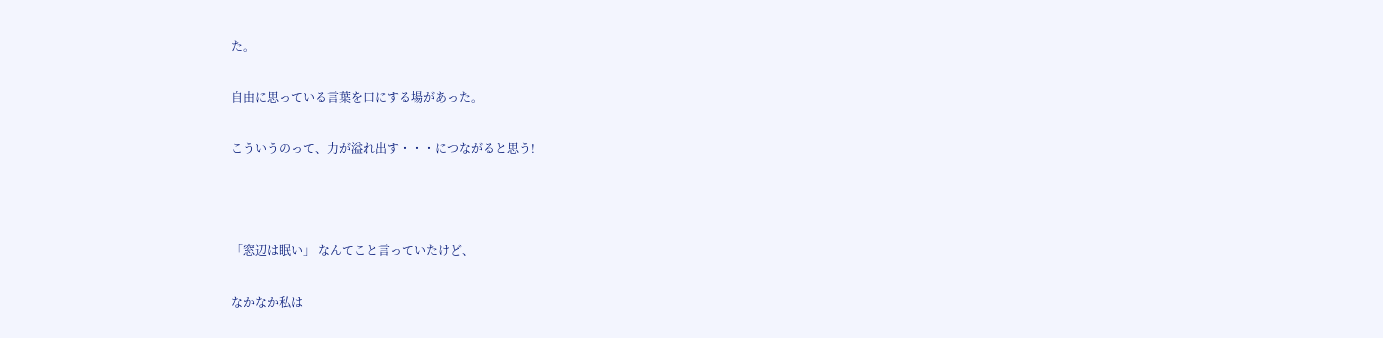た。

自由に思っている言葉を口にする場があった。

こういうのって、力が溢れ出す・・・につながると思う!



「窓辺は眠い」 なんてこと言っていたけど、

なかなか私は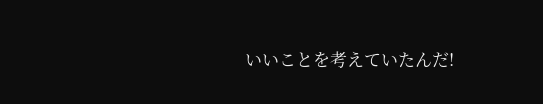いいことを考えていたんだ!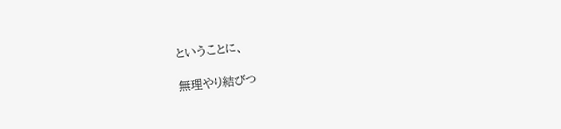ということに、

無理やり結びつ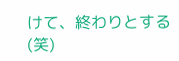けて、終わりとする(笑)